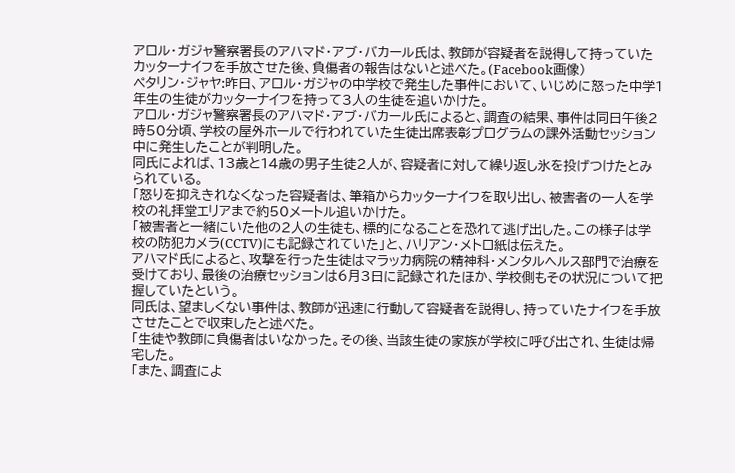アロル・ガジャ警察署長のアハマド・アブ・バカール氏は、教師が容疑者を説得して持っていたカッターナイフを手放させた後、負傷者の報告はないと述べた。(Facebook画像)
ペタリン・ジャヤ:昨日、アロル・ガジャの中学校で発生した事件において、いじめに怒った中学1年生の生徒がカッターナイフを持って3人の生徒を追いかけた。
アロル・ガジャ警察署長のアハマド・アブ・バカール氏によると、調査の結果、事件は同日午後2時50分頃、学校の屋外ホールで行われていた生徒出席表彰プログラムの課外活動セッション中に発生したことが判明した。
同氏によれば、13歳と14歳の男子生徒2人が、容疑者に対して繰り返し氷を投げつけたとみられている。
「怒りを抑えきれなくなった容疑者は、筆箱からカッターナイフを取り出し、被害者の一人を学校の礼拝堂エリアまで約50メートル追いかけた。
「被害者と一緒にいた他の2人の生徒も、標的になることを恐れて逃げ出した。この様子は学校の防犯カメラ(CCTV)にも記録されていた」と、ハリアン・メトロ紙は伝えた。
アハマド氏によると、攻撃を行った生徒はマラッカ病院の精神科・メンタルヘルス部門で治療を受けており、最後の治療セッションは6月3日に記録されたほか、学校側もその状況について把握していたという。
同氏は、望ましくない事件は、教師が迅速に行動して容疑者を説得し、持っていたナイフを手放させたことで収束したと述べた。
「生徒や教師に負傷者はいなかった。その後、当該生徒の家族が学校に呼び出され、生徒は帰宅した。
「また、調査によ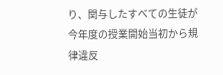り、関与したすべての生徒が今年度の授業開始当初から規律違反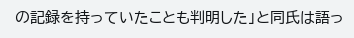の記録を持っていたことも判明した」と同氏は語っ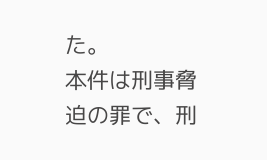た。
本件は刑事脅迫の罪で、刑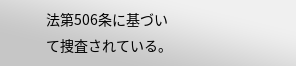法第506条に基づいて捜査されている。